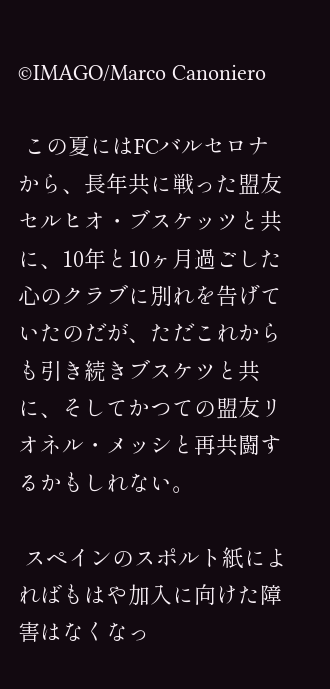©IMAGO/Marco Canoniero

 この夏にはFCバルセロナから、長年共に戦った盟友セルヒオ・ブスケッツと共に、10年と10ヶ月過ごした心のクラブに別れを告げていたのだが、ただこれからも引き続きブスケツと共に、そしてかつての盟友リオネル・メッシと再共闘するかもしれない。

 スペインのスポルト紙によればもはや加入に向けた障害はなくなっ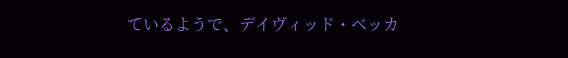ているようで、デイヴィッド・ベッカ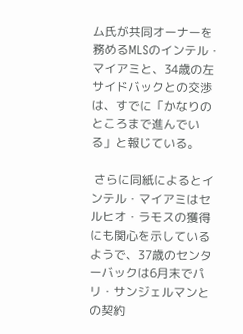ム氏が共同オーナーを務めるMLSのインテル・マイアミと、34歳の左サイドバックとの交渉は、すでに「かなりのところまで進んでいる」と報じている。

 さらに同紙によるとインテル・マイアミはセルヒオ・ラモスの獲得にも関心を示しているようで、37歳のセンターバックは6月末でパリ・サンジェルマンとの契約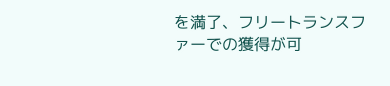を満了、フリートランスファーでの獲得が可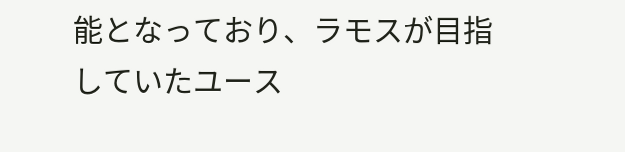能となっており、ラモスが目指していたユース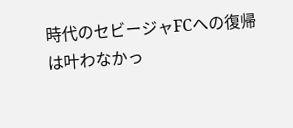時代のセビージャFCへの復帰は叶わなかっ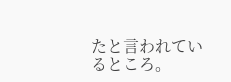たと言われているところ。